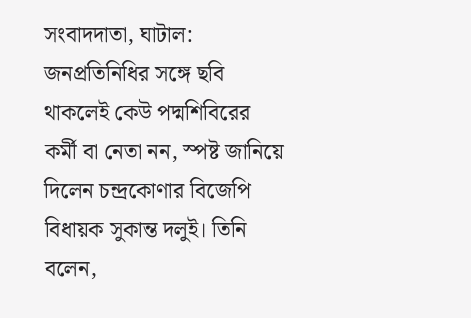সংবাদদাতা, ঘাটাল: জনপ্রতিনিধির সঙ্গে ছবি থাকলেই কেউ পদ্মশিবিরের কর্মী বা নেতা নন, স্পষ্ট জানিয়ে দিলেন চন্দ্রকোণার বিজেপি বিধায়ক সুকান্ত দলুই। তিনি বলেন,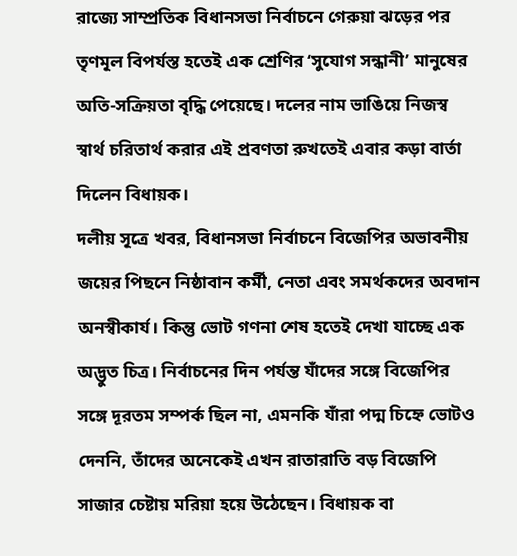রাজ্যে সাম্প্রতিক বিধানসভা নির্বাচনে গেরুয়া ঝড়ের পর তৃণমূল বিপর্যস্ত হতেই এক শ্রেণির ‘সুযোগ সন্ধানী’ মানুষের অতি-সক্রিয়তা বৃদ্ধি পেয়েছে। দলের নাম ভাঙিয়ে নিজস্ব স্বার্থ চরিতার্থ করার এই প্রবণতা রুখতেই এবার কড়া বার্তা দিলেন বিধায়ক।
দলীয় সূত্রে খবর, বিধানসভা নির্বাচনে বিজেপির অভাবনীয় জয়ের পিছনে নিষ্ঠাবান কর্মী, নেতা এবং সমর্থকদের অবদান অনস্বীকার্য। কিন্তু ভোট গণনা শেষ হতেই দেখা যাচ্ছে এক অদ্ভুত চিত্র। নির্বাচনের দিন পর্যন্ত যাঁদের সঙ্গে বিজেপির সঙ্গে দূরতম সম্পর্ক ছিল না, এমনকি যাঁরা পদ্ম চিহ্নে ভোটও দেননি, তাঁদের অনেকেই এখন রাতারাতি বড় বিজেপি সাজার চেষ্টায় মরিয়া হয়ে উঠেছেন। বিধায়ক বা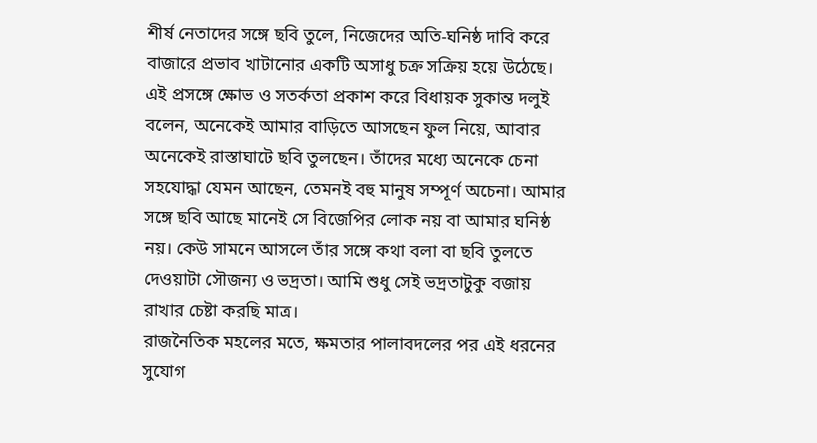শীর্ষ নেতাদের সঙ্গে ছবি তুলে, নিজেদের অতি-ঘনিষ্ঠ দাবি করে বাজারে প্রভাব খাটানোর একটি অসাধু চক্র সক্রিয় হয়ে উঠেছে।
এই প্রসঙ্গে ক্ষোভ ও সতর্কতা প্রকাশ করে বিধায়ক সুকান্ত দলুই বলেন, অনেকেই আমার বাড়িতে আসছেন ফুল নিয়ে, আবার অনেকেই রাস্তাঘাটে ছবি তুলছেন। তাঁদের মধ্যে অনেকে চেনা সহযোদ্ধা যেমন আছেন, তেমনই বহু মানুষ সম্পূর্ণ অচেনা। আমার সঙ্গে ছবি আছে মানেই সে বিজেপির লোক নয় বা আমার ঘনিষ্ঠ নয়। কেউ সামনে আসলে তাঁর সঙ্গে কথা বলা বা ছবি তুলতে দেওয়াটা সৌজন্য ও ভদ্রতা। আমি শুধু সেই ভদ্রতাটুকু বজায় রাখার চেষ্টা করছি মাত্র।
রাজনৈতিক মহলের মতে, ক্ষমতার পালাবদলের পর এই ধরনের সুযোগ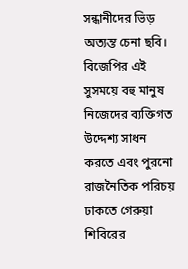সন্ধানীদের ভিড় অত্যন্ত চেনা ছবি। বিজেপির এই সুসময়ে বহু মানুষ নিজেদের ব্যক্তিগত উদ্দেশ্য সাধন করতে এবং পুরনো রাজনৈতিক পরিচয় ঢাকতে গেরুয়া শিবিরের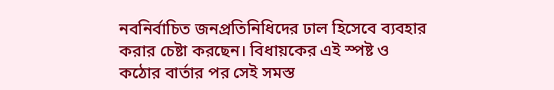নবনির্বাচিত জনপ্রতিনিধিদের ঢাল হিসেবে ব্যবহার করার চেষ্টা করছেন। বিধায়কের এই স্পষ্ট ও কঠোর বার্তার পর সেই সমস্ত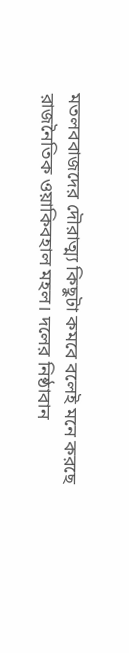মতলববাজদের দৌরাত্ম্য কিছুটা কমবে বলেই মনে করছে রাজনৈতিক ওয়াকিবহাল মহল। দলের নিষ্ঠাবান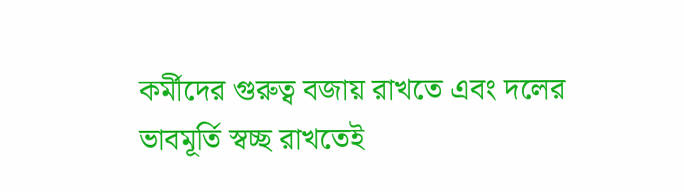কর্মীদের গুরুত্ব বজায় রাখতে এবং দলের ভাবমূর্তি স্বচ্ছ রাখতেই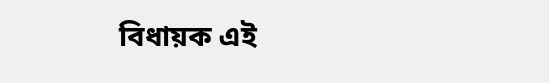বিধায়ক এই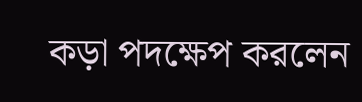কড়া পদক্ষেপ করলেন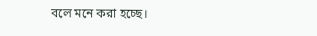বলে মনে করা হচ্ছে।